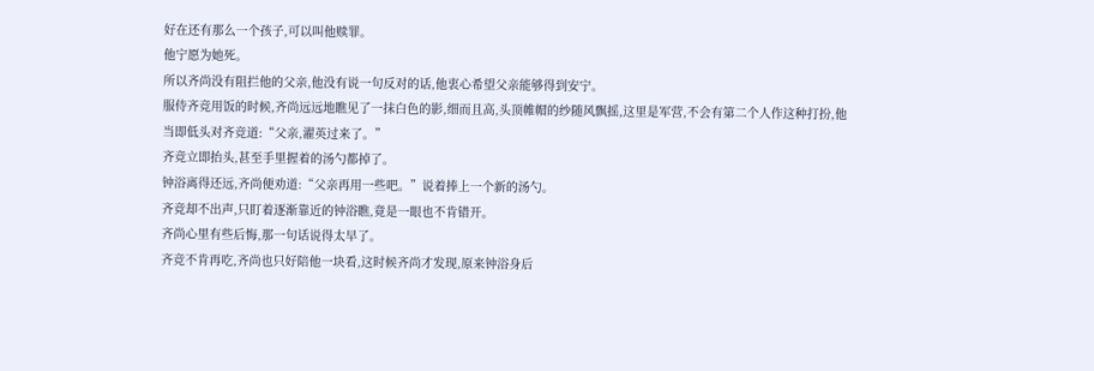好在还有那么一个孩子,可以叫他赎罪。
他宁愿为她死。
所以齐尚没有阻拦他的父亲,他没有说一句反对的话,他衷心希望父亲能够得到安宁。
服侍齐竞用饭的时候,齐尚远远地瞧见了一抹白色的影,细而且高,头顶帷帽的纱随风飘摇,这里是军营,不会有第二个人作这种打扮,他当即低头对齐竞道:“父亲,濯英过来了。”
齐竞立即抬头,甚至手里握着的汤勺都掉了。
钟浴离得还远,齐尚便劝道:“父亲再用一些吧。”说着捧上一个新的汤勺。
齐竞却不出声,只盯着逐渐靠近的钟浴瞧,竟是一眼也不肯错开。
齐尚心里有些后悔,那一句话说得太早了。
齐竞不肯再吃,齐尚也只好陪他一块看,这时候齐尚才发现,原来钟浴身后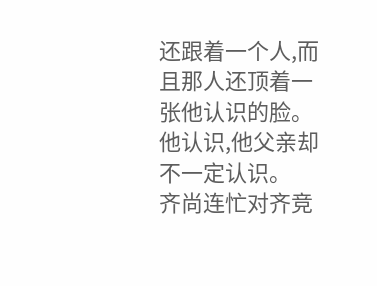还跟着一个人,而且那人还顶着一张他认识的脸。
他认识,他父亲却不一定认识。
齐尚连忙对齐竞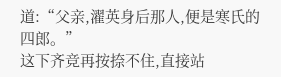道:“父亲,濯英身后那人,便是寒氏的四郎。”
这下齐竞再按捺不住,直接站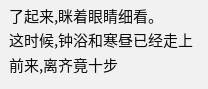了起来,眯着眼睛细看。
这时候,钟浴和寒昼已经走上前来,离齐竟十步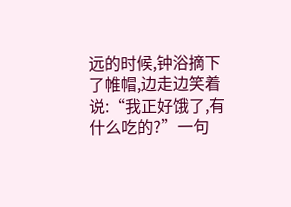远的时候,钟浴摘下了帷帽,边走边笑着说:“我正好饿了,有什么吃的?”一句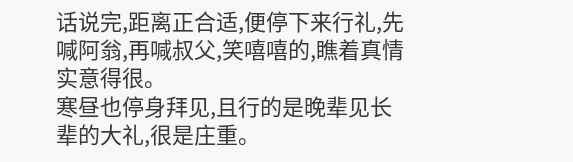话说完,距离正合适,便停下来行礼,先喊阿翁,再喊叔父,笑嘻嘻的,瞧着真情实意得很。
寒昼也停身拜见,且行的是晚辈见长辈的大礼,很是庄重。